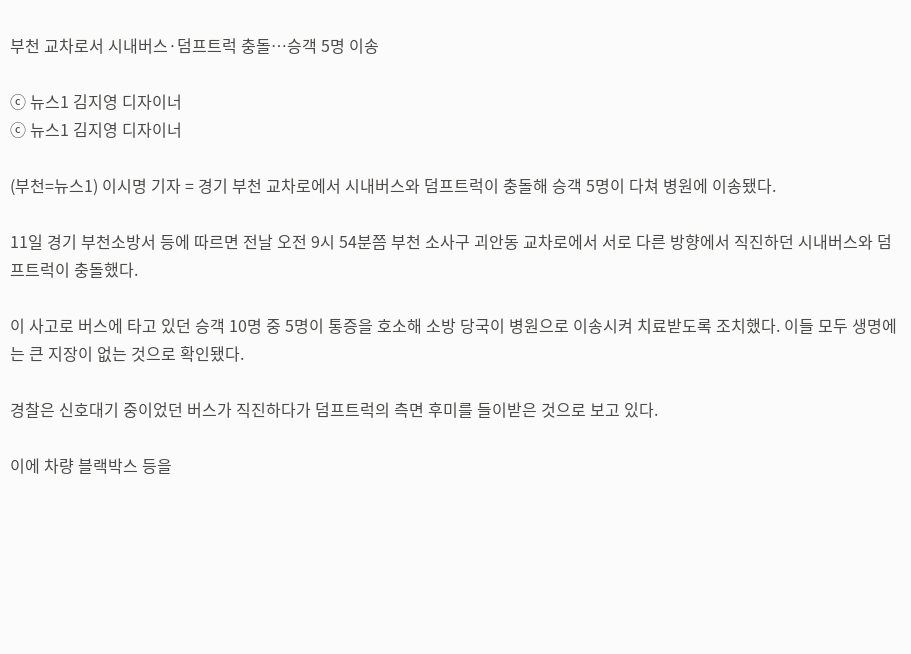부천 교차로서 시내버스·덤프트럭 충돌…승객 5명 이송

ⓒ 뉴스1 김지영 디자이너
ⓒ 뉴스1 김지영 디자이너

(부천=뉴스1) 이시명 기자 = 경기 부천 교차로에서 시내버스와 덤프트럭이 충돌해 승객 5명이 다쳐 병원에 이송됐다.

11일 경기 부천소방서 등에 따르면 전날 오전 9시 54분쯤 부천 소사구 괴안동 교차로에서 서로 다른 방향에서 직진하던 시내버스와 덤프트럭이 충돌했다.

이 사고로 버스에 타고 있던 승객 10명 중 5명이 통증을 호소해 소방 당국이 병원으로 이송시켜 치료받도록 조치했다. 이들 모두 생명에는 큰 지장이 없는 것으로 확인됐다.

경찰은 신호대기 중이었던 버스가 직진하다가 덤프트럭의 측면 후미를 들이받은 것으로 보고 있다.

이에 차량 블랙박스 등을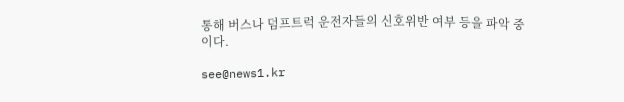통해 버스나 덤프트럭 운전자들의 신호위반 여부 등을 파악 중이다.

see@news1.kr